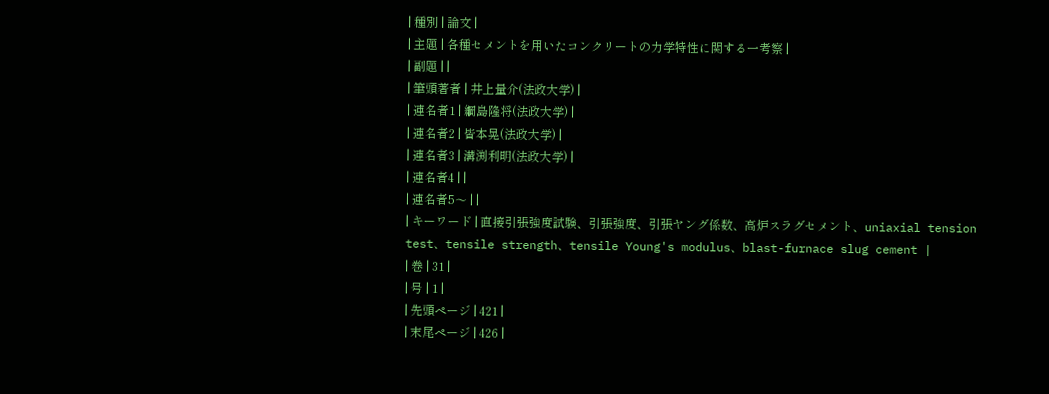| 種別 | 論文 |
| 主題 | 各種セメントを用いたコンクリートの力学特性に関する一考察 |
| 副題 | |
| 筆頭著者 | 井上量介(法政大学) |
| 連名者1 | 綱島隆将(法政大学) |
| 連名者2 | 皆本晃(法政大学) |
| 連名者3 | 溝渕利明(法政大学) |
| 連名者4 | |
| 連名者5〜 | |
| キーワード | 直接引張強度試験、引張強度、引張ヤング係数、高炉スラグセメント、uniaxial tension test、tensile strength、tensile Young's modulus、blast-furnace slug cement |
| 巻 | 31 |
| 号 | 1 |
| 先頭ページ | 421 |
| 末尾ページ | 426 |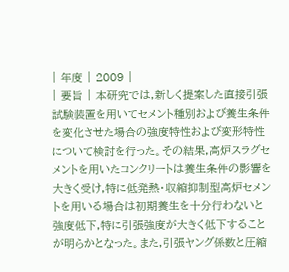| 年度 | 2009 |
| 要旨 | 本研究では,新しく提案した直接引張試験装置を用いてセメント種別および養生条件を変化させた場合の強度特性および変形特性について検討を行った。その結果,高炉スラグセメントを用いたコンクリートは養生条件の影響を大きく受け,特に低発熱・収縮抑制型高炉セメントを用いる場合は初期養生を十分行わないと強度低下,特に引張強度が大きく低下することが明らかとなった。また,引張ヤング係数と圧縮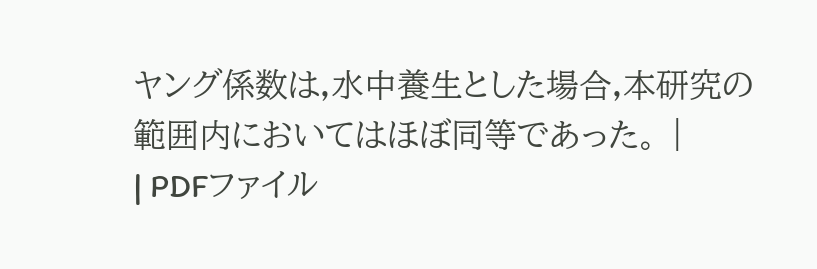ヤング係数は,水中養生とした場合,本研究の範囲内においてはほぼ同等であった。 |
| PDFファイル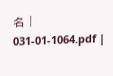名 | 031-01-1064.pdf |